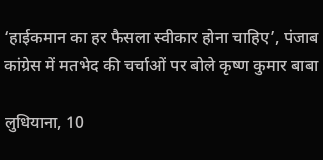‘हाईकमान का हर फैसला स्वीकार होना चाहिए’, पंजाब कांग्रेस में मतभेद की चर्चाओं पर बोले कृष्ण कुमार बाबा

लुधियाना, 10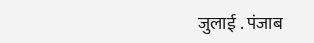जुलाई . पंजाब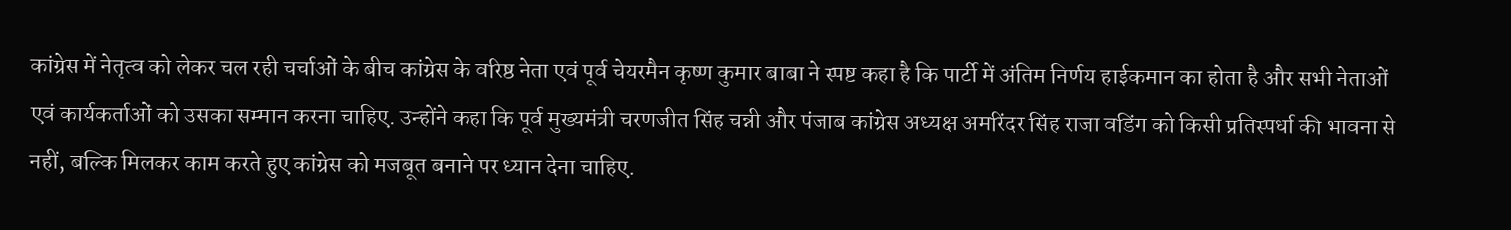कांग्रेस में नेतृत्व को लेकर चल रही चर्चाओं के बीच कांग्रेस के वरिष्ठ नेता एवं पूर्व चेयरमैन कृष्ण कुमार बाबा ने स्पष्ट कहा है कि पार्टी में अंतिम निर्णय हाईकमान का होता है और सभी नेताओं एवं कार्यकर्ताओं को उसका सम्मान करना चाहिए. उन्होंने कहा कि पूर्व मुख्यमंत्री चरणजीत सिंह चन्नी और पंजाब कांग्रेस अध्यक्ष अमरिंदर सिंह राजा वडिंग को किसी प्रतिस्पर्धा की भावना से नहीं, बल्कि मिलकर काम करते हुए कांग्रेस को मजबूत बनाने पर ध्यान देना चाहिए.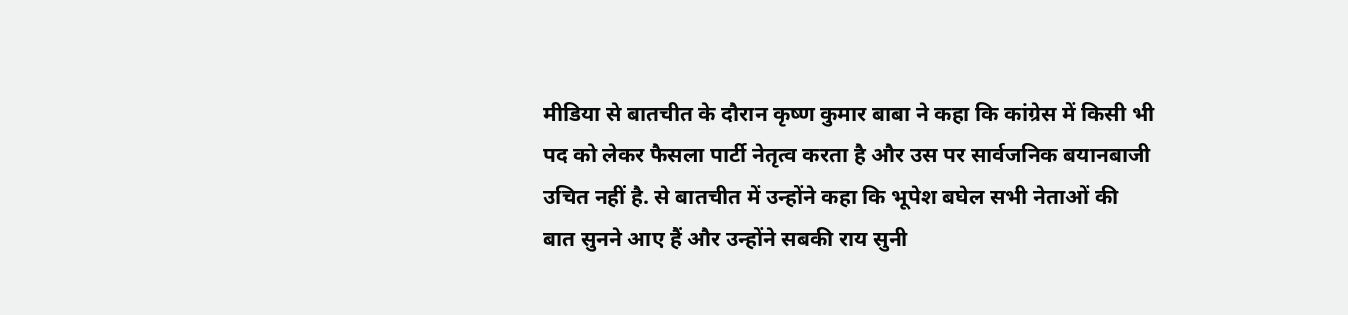मीडिया से बातचीत के दौरान कृष्ण कुमार बाबा ने कहा कि कांग्रेस में किसी भी पद को लेकर फैसला पार्टी नेतृत्व करता है और उस पर सार्वजनिक बयानबाजी उचित नहीं है. से बातचीत में उन्होंने कहा कि भूपेश बघेल सभी नेताओं की बात सुनने आए हैं और उन्होंने सबकी राय सुनी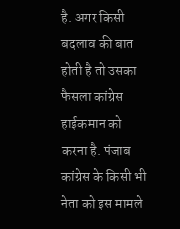है. अगर किसी बदलाव की बात होती है तो उसका फैसला कांग्रेस हाईकमान को करना है. पंजाब कांग्रेस के किसी भी नेता को इस मामले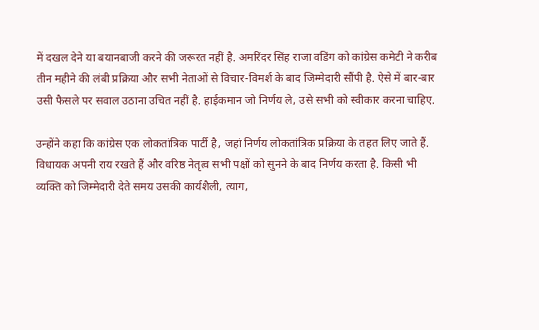में दखल देने या बयानबाजी करने की जरूरत नहीं है. अमरिंदर सिंह राजा वडिंग को कांग्रेस कमेटी ने करीब तीन महीने की लंबी प्रक्रिया और सभी नेताओं से विचार-विमर्श के बाद जिम्मेदारी सौंपी है. ऐसे में बार-बार उसी फैसले पर सवाल उठाना उचित नहीं है. हाईकमान जो निर्णय ले, उसे सभी को स्वीकार करना चाहिए.

उन्होंने कहा कि कांग्रेस एक लोकतांत्रिक पार्टी है, जहां निर्णय लोकतांत्रिक प्रक्रिया के तहत लिए जाते हैं. विधायक अपनी राय रखते हैं और वरिष्ठ नेतृत्व सभी पक्षों को सुनने के बाद निर्णय करता है. किसी भी व्यक्ति को जिम्मेदारी देते समय उसकी कार्यशैली, त्याग,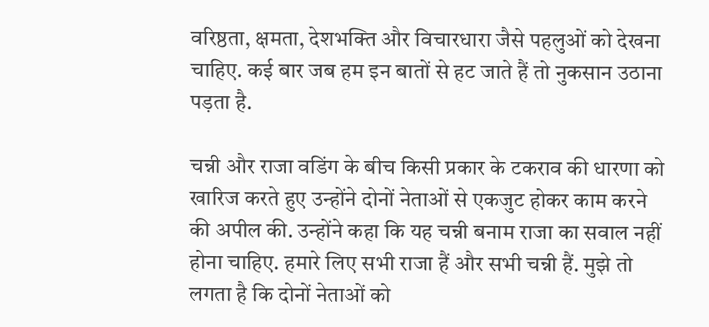वरिष्ठता, क्षमता, देशभक्ति और विचारधारा जैसे पहलुओं को देखना चाहिए. कई बार जब हम इन बातों से हट जाते हैं तो नुकसान उठाना पड़ता है.

चन्नी और राजा वडिंग के बीच किसी प्रकार के टकराव की धारणा को खारिज करते हुए उन्होंने दोनों नेताओं से एकजुट होकर काम करने की अपील की. उन्होंने कहा कि यह चन्नी बनाम राजा का सवाल नहीं होना चाहिए. हमारे लिए सभी राजा हैं और सभी चन्नी हैं. मुझे तो लगता है कि दोनों नेताओं को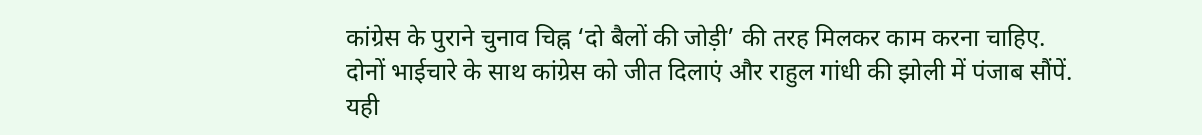कांग्रेस के पुराने चुनाव चिह्न ‘दो बैलों की जोड़ी’ की तरह मिलकर काम करना चाहिए. दोनों भाईचारे के साथ कांग्रेस को जीत दिलाएं और राहुल गांधी की झोली में पंजाब सौंपें. यही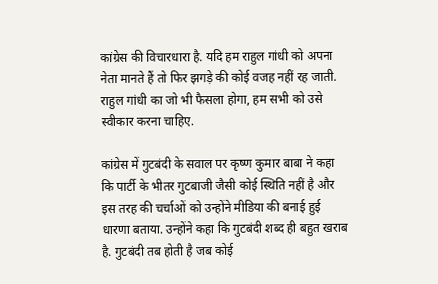कांग्रेस की विचारधारा है. यदि हम राहुल गांधी को अपना नेता मानते हैं तो फिर झगड़े की कोई वजह नहीं रह जाती. राहुल गांधी का जो भी फैसला होगा, हम सभी को उसे स्वीकार करना चाहिए.

कांग्रेस में गुटबंदी के सवाल पर कृष्ण कुमार बाबा ने कहा कि पार्टी के भीतर गुटबाजी जैसी कोई स्थिति नहीं है और इस तरह की चर्चाओं को उन्होंने मीडिया की बनाई हुई धारणा बताया. उन्होंने कहा कि गुटबंदी शब्द ही बहुत खराब है. गुटबंदी तब होती है जब कोई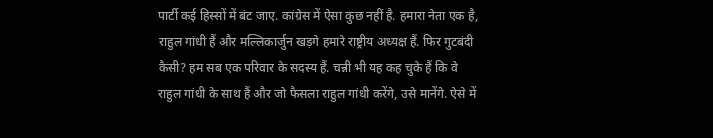पार्टी कई हिस्सों में बंट जाए. कांग्रेस में ऐसा कुछ नहीं है. हमारा नेता एक है, राहुल गांधी हैं और मल्लिकार्जुन खड़गे हमारे राष्ट्रीय अध्यक्ष हैं. फिर गुटबंदी कैसी? हम सब एक परिवार के सदस्य हैं. चन्नी भी यह कह चुके हैं कि वे राहुल गांधी के साथ हैं और जो फैसला राहुल गांधी करेंगे, उसे मानेंगे. ऐसे में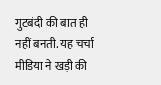गुटबंदी की बात ही नहीं बनती. यह चर्चा मीडिया ने खड़ी की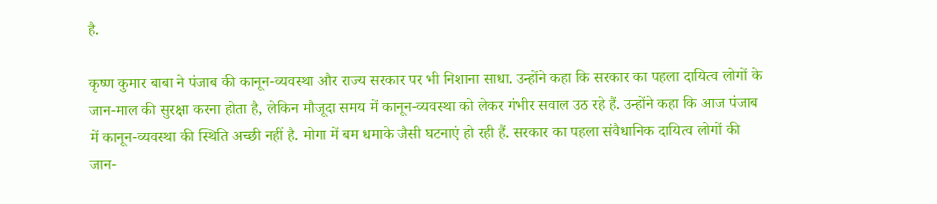है.

कृष्ण कुमार बाबा ने पंजाब की कानून-व्यवस्था और राज्य सरकार पर भी निशाना साधा. उन्होंने कहा कि सरकार का पहला दायित्व लोगों के जान-माल की सुरक्षा करना होता है, लेकिन मौजूदा समय में कानून-व्यवस्था को लेकर गंभीर सवाल उठ रहे हैं. उन्होंने कहा कि आज पंजाब में कानून-व्यवस्था की स्थिति अच्छी नहीं है. मोगा में बम धमाके जैसी घटनाएं हो रही हैं. सरकार का पहला संवैधानिक दायित्व लोगों की जान-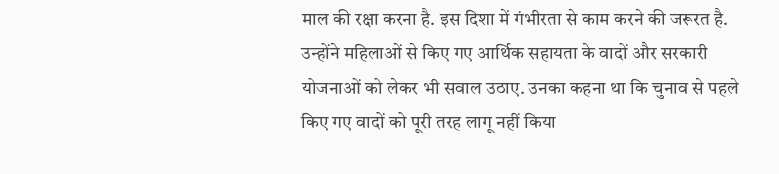माल की रक्षा करना है. इस दिशा में गंभीरता से काम करने की जरूरत है. उन्होंने महिलाओं से किए गए आर्थिक सहायता के वादों और सरकारी योजनाओं को लेकर भी सवाल उठाए. उनका कहना था कि चुनाव से पहले किए गए वादों को पूरी तरह लागू नहीं किया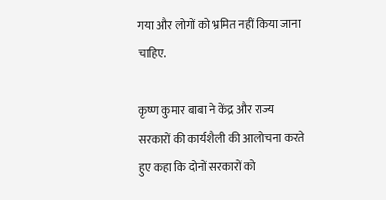गया और लोगों को भ्रमित नहीं किया जाना चाहिए.

कृष्ण कुमार बाबा ने केंद्र और राज्य सरकारों की कार्यशैली की आलोचना करते हुए कहा कि दोनों सरकारों को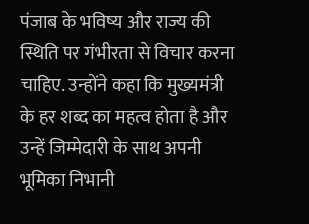पंजाब के भविष्य और राज्य की स्थिति पर गंभीरता से विचार करना चाहिए. उन्होंने कहा कि मुख्यमंत्री के हर शब्द का महत्व होता है और उन्हें जिम्मेदारी के साथ अपनी भूमिका निभानी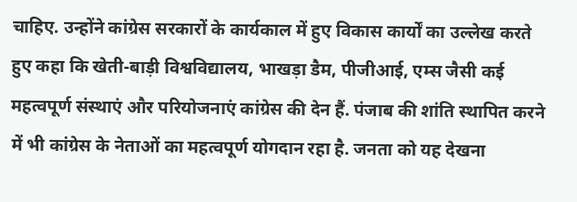चाहिए. उन्होंने कांग्रेस सरकारों के कार्यकाल में हुए विकास कार्यों का उल्लेख करते हुए कहा कि खेती-बाड़ी विश्वविद्यालय, भाखड़ा डैम, पीजीआई, एम्स जैसी कई महत्वपूर्ण संस्थाएं और परियोजनाएं कांग्रेस की देन हैं. पंजाब की शांति स्थापित करने में भी कांग्रेस के नेताओं का महत्वपूर्ण योगदान रहा है. जनता को यह देखना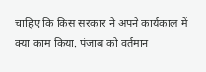चाहिए कि किस सरकार ने अपने कार्यकाल में क्या काम किया. पंजाब को वर्तमान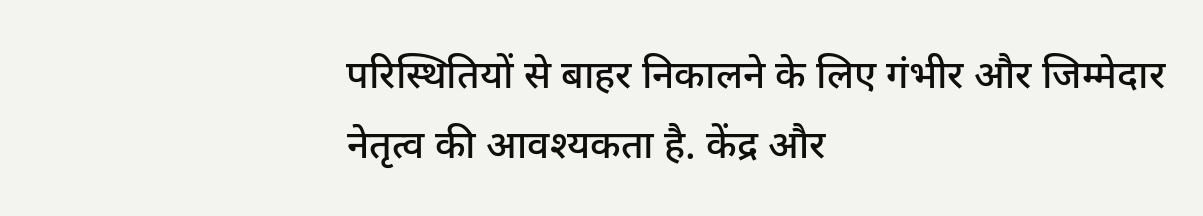परिस्थितियों से बाहर निकालने के लिए गंभीर और जिम्मेदार नेतृत्व की आवश्यकता है. केंद्र और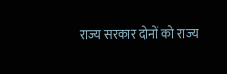राज्य सरकार दोनों को राज्य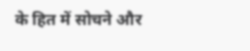के हित में सोचने और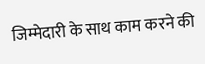जिम्मेदारी के साथ काम करने की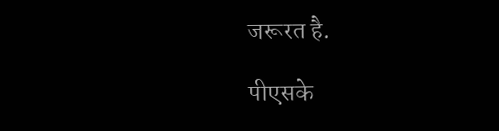जरूरत है.

पीएसके